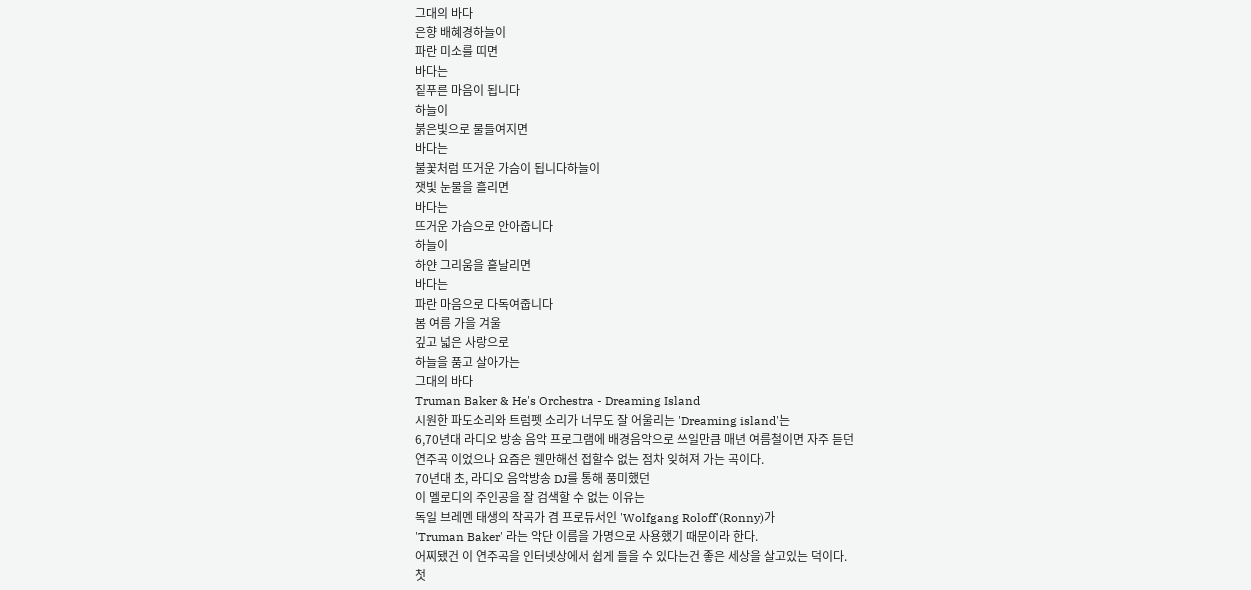그대의 바다
은향 배혜경하늘이
파란 미소를 띠면
바다는
짙푸른 마음이 됩니다
하늘이
붉은빛으로 물들여지면
바다는
불꽃처럼 뜨거운 가슴이 됩니다하늘이
잿빛 눈물을 흘리면
바다는
뜨거운 가슴으로 안아줍니다
하늘이
하얀 그리움을 흩날리면
바다는
파란 마음으로 다독여줍니다
봄 여름 가을 겨울
깊고 넓은 사랑으로
하늘을 품고 살아가는
그대의 바다
Truman Baker & He's Orchestra - Dreaming Island
시원한 파도소리와 트럼펫 소리가 너무도 잘 어울리는 'Dreaming island'는
6,70년대 라디오 방송 음악 프로그램에 배경음악으로 쓰일만큼 매년 여름철이면 자주 듣던
연주곡 이었으나 요즘은 웬만해선 접할수 없는 점차 잊혀져 가는 곡이다.
70년대 초, 라디오 음악방송 DJ를 통해 풍미했던
이 멜로디의 주인공을 잘 검색할 수 없는 이유는
독일 브레멘 태생의 작곡가 겸 프로듀서인 'Wolfgang Roloff'(Ronny)가
'Truman Baker' 라는 악단 이름을 가명으로 사용했기 때문이라 한다.
어찌됐건 이 연주곡을 인터넷상에서 쉽게 들을 수 있다는건 좋은 세상을 살고있는 덕이다.
첫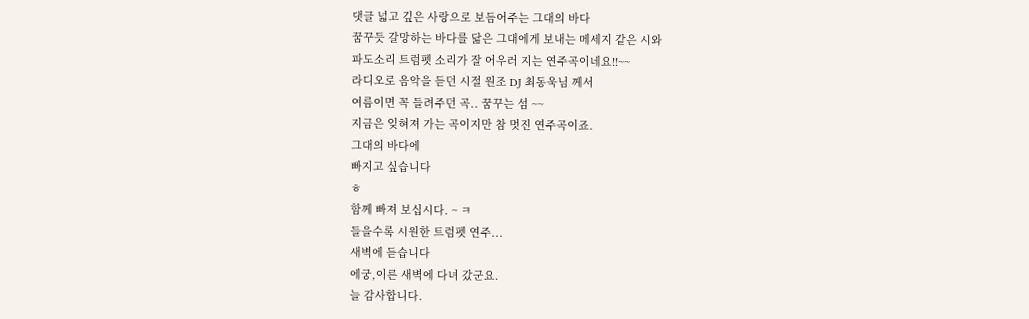댓글 넓고 깊은 사랑으로 보듬어주는 그대의 바다
꿈꾸듯 갈망하는 바다를 닮은 그대에게 보내는 메세지 같은 시와
파도소리 트럼펫 소리가 잘 어우러 지는 연주곡이네요!!~~
라디오로 음악을 듣던 시절 원조 DJ 최동욱님 께서
여름이면 꼭 들려주던 곡.. 꿈꾸는 섬 ~~
지금은 잊혀져 가는 곡이지만 참 멋진 연주곡이죠.
그대의 바다에
빠지고 싶습니다
ㅎ
함께 빠져 보십시다. ~ ㅋ
들을수록 시원한 트럼펫 연주...
새벽에 듣습니다
에궁,이른 새벽에 다녀 갔군요.
늘 감사합니다.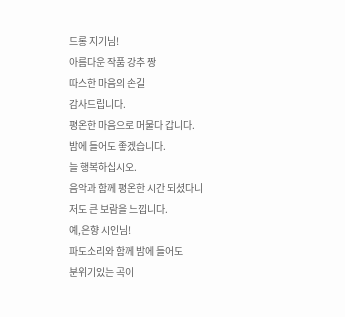드롱 지기님!
아름다운 작품 강추 짱
따스한 마음의 손길
감사드립니다.
평온한 마음으로 머물다 갑니다.
밤에 들어도 좋겠습니다.
늘 행복하십시오.
음악과 함께 평온한 시간 되셨다니
저도 큰 보람을 느낍니다.
예,은향 시인님!
파도소리와 함께 밤에 들어도
분위기있는 곡이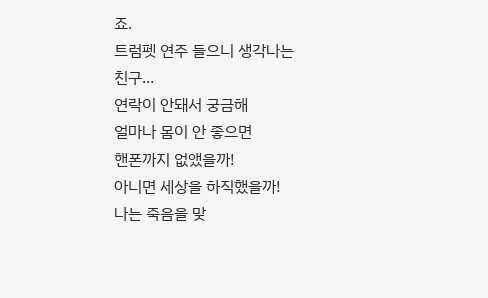죠.
트럼펫 연주 들으니 생각나는
친구...
연락이 안돼서 궁금해
얼마나 몸이 안 좋으면
핸폰까지 없앴을까!
아니면 세상을 하직했을까!
나는 죽음을 맞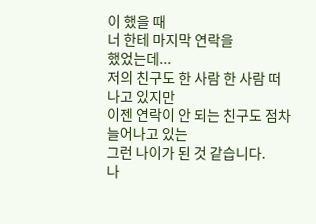이 했을 때
너 한테 마지막 연락을
했었는데...
저의 친구도 한 사람 한 사람 떠나고 있지만
이젠 연락이 안 되는 친구도 점차 늘어나고 있는
그런 나이가 된 것 같습니다.
나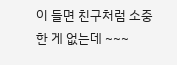이 들면 친구처럼 소중한 게 없는데 ~~~